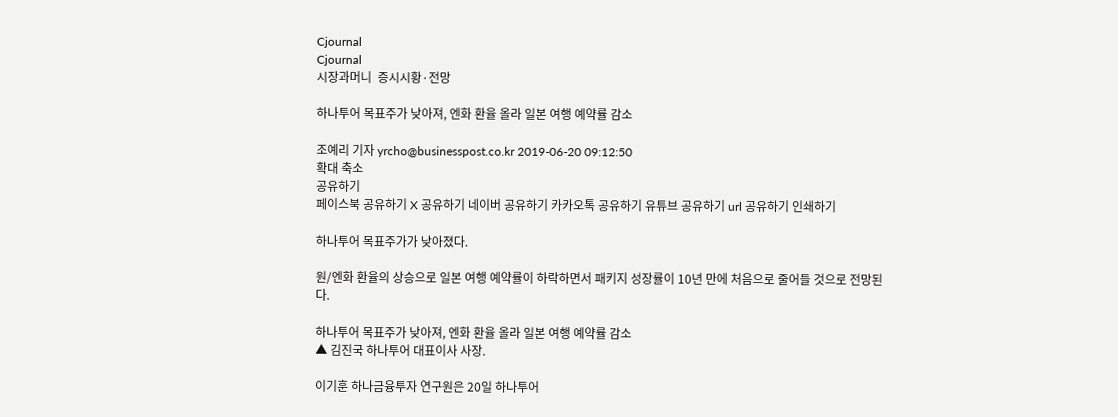Cjournal
Cjournal
시장과머니  증시시황·전망

하나투어 목표주가 낮아져, 엔화 환율 올라 일본 여행 예약률 감소

조예리 기자 yrcho@businesspost.co.kr 2019-06-20 09:12:50
확대 축소
공유하기
페이스북 공유하기 X 공유하기 네이버 공유하기 카카오톡 공유하기 유튜브 공유하기 url 공유하기 인쇄하기

하나투어 목표주가가 낮아졌다.

원/엔화 환율의 상승으로 일본 여행 예약률이 하락하면서 패키지 성장률이 10년 만에 처음으로 줄어들 것으로 전망된다.

하나투어 목표주가 낮아져, 엔화 환율 올라 일본 여행 예약률 감소
▲ 김진국 하나투어 대표이사 사장.

이기훈 하나금융투자 연구원은 20일 하나투어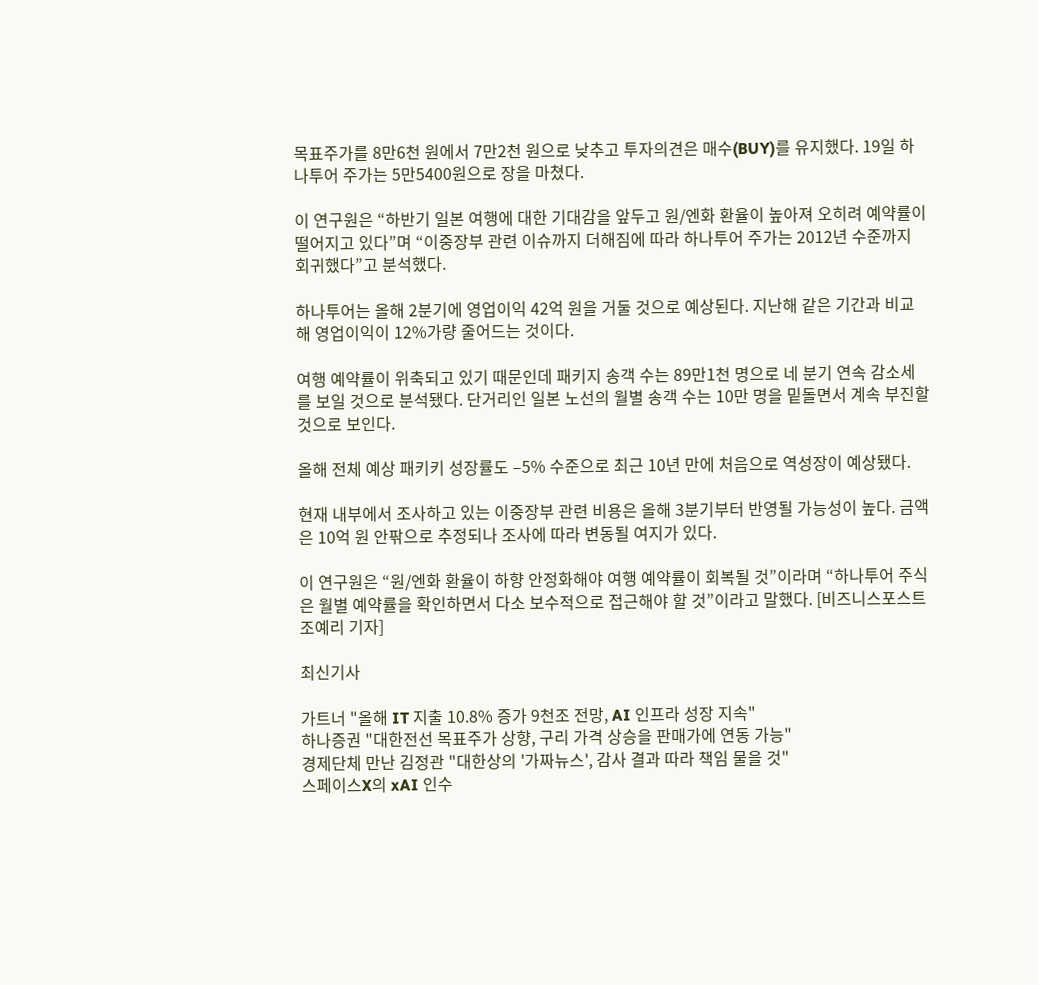목표주가를 8만6천 원에서 7만2천 원으로 낮추고 투자의견은 매수(BUY)를 유지했다. 19일 하나투어 주가는 5만5400원으로 장을 마쳤다.

이 연구원은 “하반기 일본 여행에 대한 기대감을 앞두고 원/엔화 환율이 높아져 오히려 예약률이 떨어지고 있다”며 “이중장부 관련 이슈까지 더해짐에 따라 하나투어 주가는 2012년 수준까지 회귀했다”고 분석했다.

하나투어는 올해 2분기에 영업이익 42억 원을 거둘 것으로 예상된다. 지난해 같은 기간과 비교해 영업이익이 12%가량 줄어드는 것이다.

여행 예약률이 위축되고 있기 때문인데 패키지 송객 수는 89만1천 명으로 네 분기 연속 감소세를 보일 것으로 분석됐다. 단거리인 일본 노선의 월별 송객 수는 10만 명을 밑돌면서 계속 부진할 것으로 보인다.

올해 전체 예상 패키키 성장률도 –5% 수준으로 최근 10년 만에 처음으로 역성장이 예상됐다.

현재 내부에서 조사하고 있는 이중장부 관련 비용은 올해 3분기부터 반영될 가능성이 높다. 금액은 10억 원 안팎으로 추정되나 조사에 따라 변동될 여지가 있다.

이 연구원은 “원/엔화 환율이 하향 안정화해야 여행 예약률이 회복될 것”이라며 “하나투어 주식은 월별 예약률을 확인하면서 다소 보수적으로 접근해야 할 것”이라고 말했다. [비즈니스포스트 조예리 기자]

최신기사

가트너 "올해 IT 지출 10.8% 증가 9천조 전망, AI 인프라 성장 지속"
하나증권 "대한전선 목표주가 상향, 구리 가격 상승을 판매가에 연동 가능"
경제단체 만난 김정관 "대한상의 '가짜뉴스', 감사 결과 따라 책임 물을 것"
스페이스X의 xAI 인수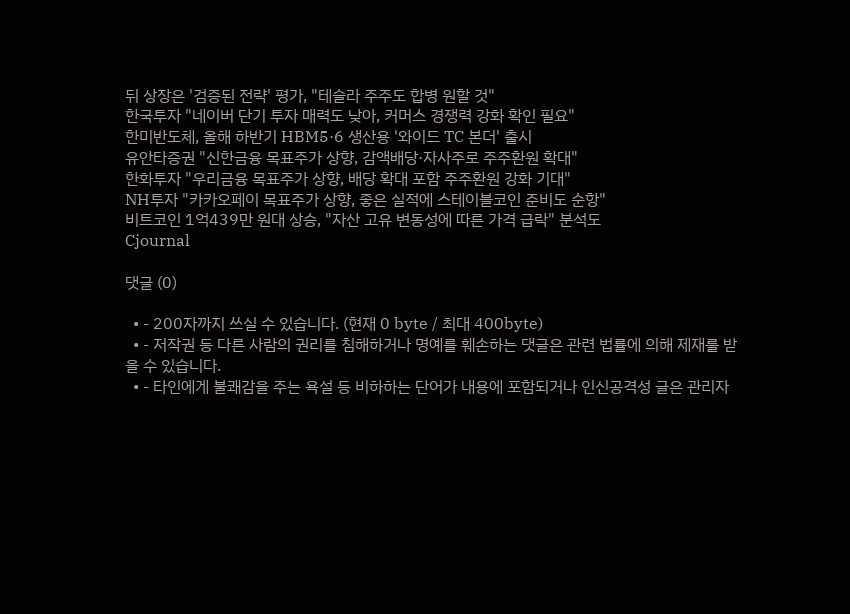뒤 상장은 '검증된 전략' 평가, "테슬라 주주도 합병 원할 것"
한국투자 "네이버 단기 투자 매력도 낮아, 커머스 경쟁력 강화 확인 필요"
한미반도체, 올해 하반기 HBM5·6 생산용 '와이드 TC 본더' 출시
유안타증권 "신한금융 목표주가 상향, 감액배당·자사주로 주주환원 확대"
한화투자 "우리금융 목표주가 상향, 배당 확대 포함 주주환원 강화 기대"
NH투자 "카카오페이 목표주가 상향, 좋은 실적에 스테이블코인 준비도 순항"
비트코인 1억439만 원대 상승, "자산 고유 변동성에 따른 가격 급락" 분석도
Cjournal

댓글 (0)

  • - 200자까지 쓰실 수 있습니다. (현재 0 byte / 최대 400byte)
  • - 저작권 등 다른 사람의 권리를 침해하거나 명예를 훼손하는 댓글은 관련 법률에 의해 제재를 받을 수 있습니다.
  • - 타인에게 불쾌감을 주는 욕설 등 비하하는 단어가 내용에 포함되거나 인신공격성 글은 관리자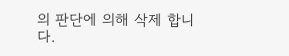의 판단에 의해 삭제 합니다.